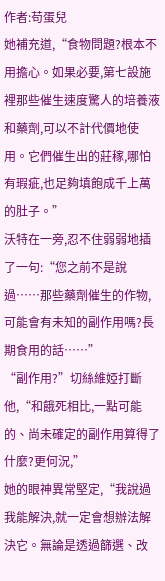作者:苟蛋兒
她補充道,“食物問題?根本不用擔心。如果必要,第七設施裡那些催生速度驚人的培養液和藥劑,可以不計代價地使用。它們催生出的莊稼,哪怕有瑕疵,也足夠填飽成千上萬的肚子。”
沃特在一旁,忍不住弱弱地插了一句:“您之前不是說過……那些藥劑催生的作物,可能會有未知的副作用嗎?長期食用的話……”
“副作用?”切絲維婭打斷他,“和餓死相比,一點可能的、尚未確定的副作用算得了什麼?更何況,”
她的眼神異常堅定,“我說過我能解決,就一定會想辦法解決它。無論是透過篩選、改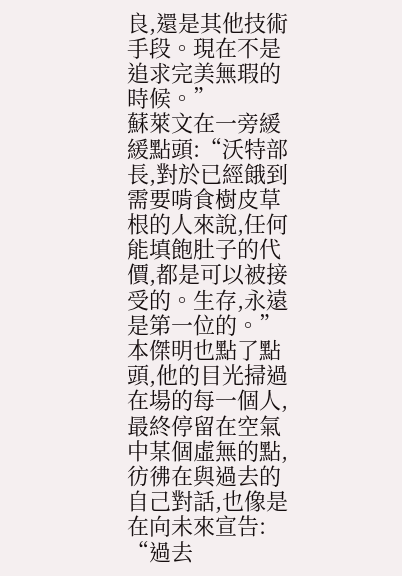良,還是其他技術手段。現在不是追求完美無瑕的時候。”
蘇萊文在一旁緩緩點頭:“沃特部長,對於已經餓到需要啃食樹皮草根的人來說,任何能填飽肚子的代價,都是可以被接受的。生存,永遠是第一位的。”
本傑明也點了點頭,他的目光掃過在場的每一個人,最終停留在空氣中某個虛無的點,彷彿在與過去的自己對話,也像是在向未來宣告:
“過去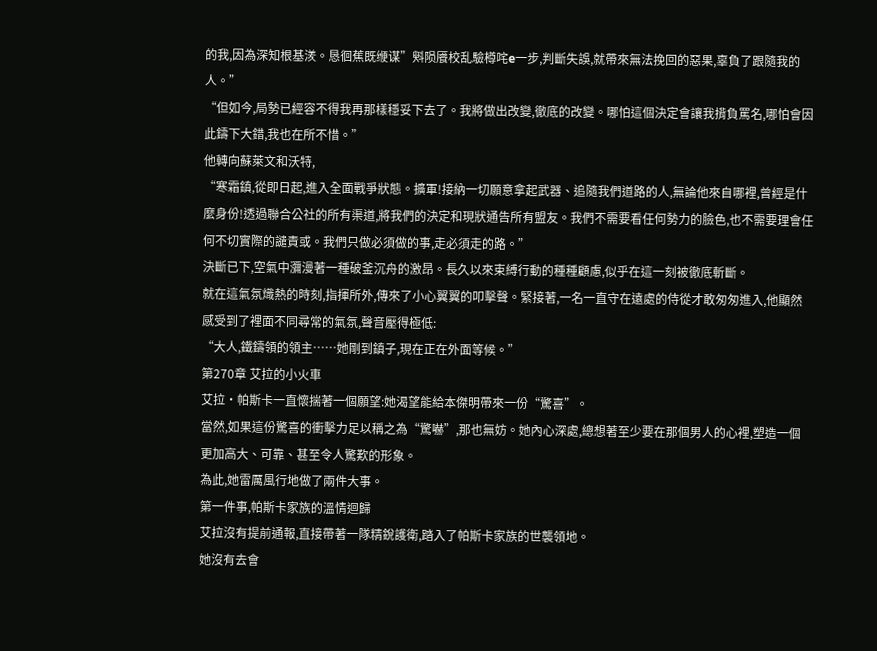的我,因為深知根基湵。恳徊蕉既缏谋”斞陨餍校乱驗樽咤e一步,判斷失誤,就帶來無法挽回的惡果,辜負了跟隨我的人。”
“但如今,局勢已經容不得我再那樣穩妥下去了。我將做出改變,徹底的改變。哪怕這個決定會讓我揹負罵名,哪怕會因此鑄下大錯,我也在所不惜。”
他轉向蘇萊文和沃特,
“寒霜鎮,從即日起,進入全面戰爭狀態。擴軍!接納一切願意拿起武器、追隨我們道路的人,無論他來自哪裡,曾經是什麼身份!透過聯合公社的所有渠道,將我們的決定和現狀通告所有盟友。我們不需要看任何勢力的臉色,也不需要理會任何不切實際的譴責或。我們只做必須做的事,走必須走的路。”
決斷已下,空氣中瀰漫著一種破釜沉舟的激昂。長久以來束縛行動的種種顧慮,似乎在這一刻被徹底斬斷。
就在這氣氛熾熱的時刻,指揮所外,傳來了小心翼翼的叩擊聲。緊接著,一名一直守在遠處的侍從才敢匆匆進入,他顯然感受到了裡面不同尋常的氣氛,聲音壓得極低:
“大人,鐵鑄領的領主……她剛到鎮子,現在正在外面等候。”
第270章 艾拉的小火車
艾拉·帕斯卡一直懷揣著一個願望:她渴望能給本傑明帶來一份“驚喜”。
當然,如果這份驚喜的衝擊力足以稱之為“驚嚇”,那也無妨。她內心深處,總想著至少要在那個男人的心裡,塑造一個更加高大、可靠、甚至令人驚歎的形象。
為此,她雷厲風行地做了兩件大事。
第一件事,帕斯卡家族的溫情迴歸
艾拉沒有提前通報,直接帶著一隊精銳護衛,踏入了帕斯卡家族的世襲領地。
她沒有去會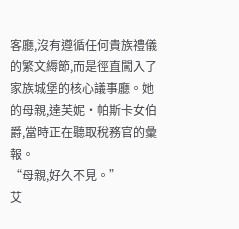客廳,沒有遵循任何貴族禮儀的繁文縟節,而是徑直闖入了家族城堡的核心議事廳。她的母親,達芙妮·帕斯卡女伯爵,當時正在聽取稅務官的彙報。
“母親,好久不見。”
艾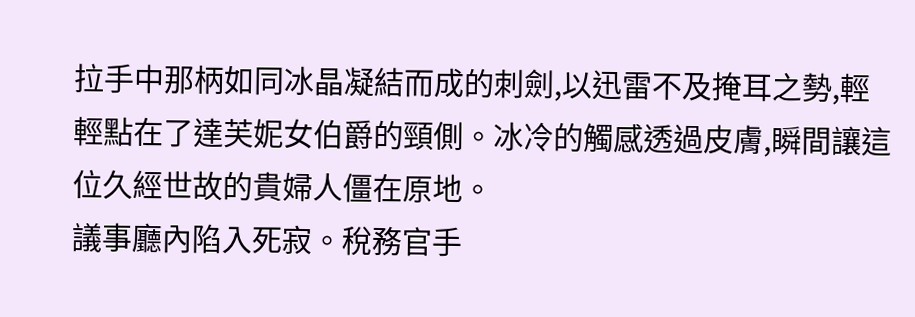拉手中那柄如同冰晶凝結而成的刺劍,以迅雷不及掩耳之勢,輕輕點在了達芙妮女伯爵的頸側。冰冷的觸感透過皮膚,瞬間讓這位久經世故的貴婦人僵在原地。
議事廳內陷入死寂。稅務官手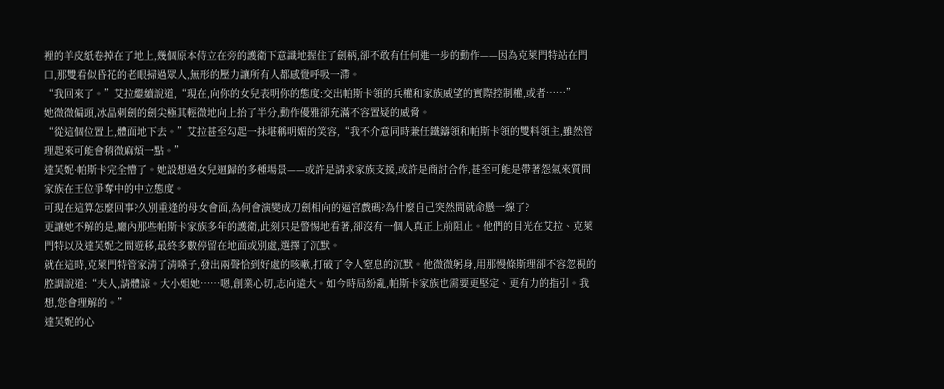裡的羊皮紙卷掉在了地上,幾個原本侍立在旁的護衛下意識地握住了劍柄,卻不敢有任何進一步的動作——因為克萊門特站在門口,那雙看似昏花的老眼掃過眾人,無形的壓力讓所有人都感覺呼吸一滯。
“我回來了。”艾拉繼續說道,“現在,向你的女兒表明你的態度:交出帕斯卡領的兵權和家族威望的實際控制權,或者……”
她微微偏頭,冰晶刺劍的劍尖極其輕微地向上抬了半分,動作優雅卻充滿不容置疑的威脅。
“從這個位置上,體面地下去。”艾拉甚至勾起一抹堪稱明媚的笑容,“我不介意同時兼任鐵鑄領和帕斯卡領的雙料領主,雖然管理起來可能會稍微麻煩一點。”
達芙妮·帕斯卡完全懵了。她設想過女兒迴歸的多種場景——或許是請求家族支援,或許是商討合作,甚至可能是帶著怨氣來質問家族在王位爭奪中的中立態度。
可現在這算怎麼回事?久別重逢的母女會面,為何會演變成刀劍相向的逼宮戲碼?為什麼自己突然間就命懸一線了?
更讓她不解的是,廳內那些帕斯卡家族多年的護衛,此刻只是警惕地看著,卻沒有一個人真正上前阻止。他們的目光在艾拉、克萊門特以及達芙妮之間遊移,最終多數停留在地面或別處,選擇了沉默。
就在這時,克萊門特管家清了清嗓子,發出兩聲恰到好處的咳嗽,打破了令人窒息的沉默。他微微躬身,用那慢條斯理卻不容忽視的腔調說道:“夫人,請體諒。大小姐她……嗯,創業心切,志向遠大。如今時局紛亂,帕斯卡家族也需要更堅定、更有力的指引。我想,您會理解的。”
達芙妮的心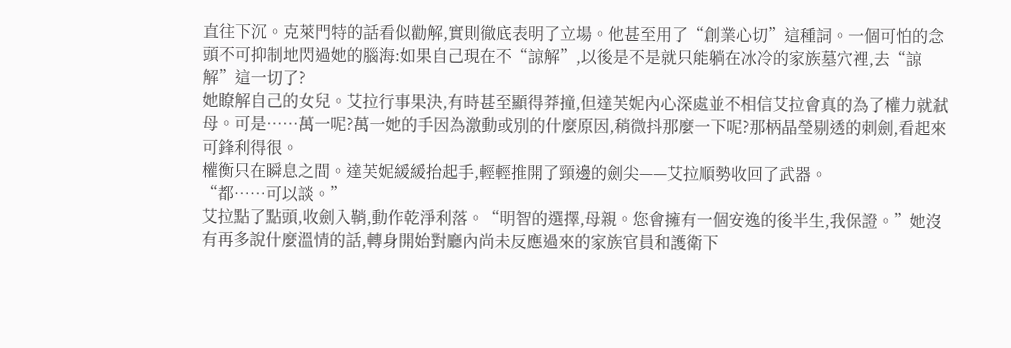直往下沉。克萊門特的話看似勸解,實則徹底表明了立場。他甚至用了“創業心切”這種詞。一個可怕的念頭不可抑制地閃過她的腦海:如果自己現在不“諒解”,以後是不是就只能躺在冰冷的家族墓穴裡,去“諒解”這一切了?
她瞭解自己的女兒。艾拉行事果決,有時甚至顯得莽撞,但達芙妮內心深處並不相信艾拉會真的為了權力就弒母。可是……萬一呢?萬一她的手因為激動或別的什麼原因,稍微抖那麼一下呢?那柄晶瑩剔透的刺劍,看起來可鋒利得很。
權衡只在瞬息之間。達芙妮緩緩抬起手,輕輕推開了頸邊的劍尖——艾拉順勢收回了武器。
“都……可以談。”
艾拉點了點頭,收劍入鞘,動作乾淨利落。“明智的選擇,母親。您會擁有一個安逸的後半生,我保證。”她沒有再多說什麼溫情的話,轉身開始對廳內尚未反應過來的家族官員和護衛下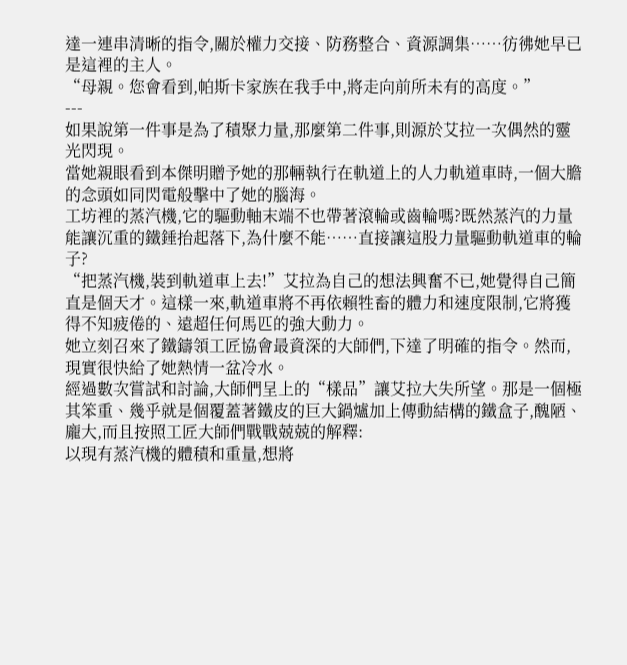達一連串清晰的指令,關於權力交接、防務整合、資源調集……彷彿她早已是這裡的主人。
“母親。您會看到,帕斯卡家族在我手中,將走向前所未有的高度。”
---
如果說第一件事是為了積聚力量,那麼第二件事,則源於艾拉一次偶然的靈光閃現。
當她親眼看到本傑明贈予她的那輛執行在軌道上的人力軌道車時,一個大膽的念頭如同閃電般擊中了她的腦海。
工坊裡的蒸汽機,它的驅動軸末端不也帶著滾輪或齒輪嗎?既然蒸汽的力量能讓沉重的鐵錘抬起落下,為什麼不能……直接讓這股力量驅動軌道車的輪子?
“把蒸汽機,裝到軌道車上去!”艾拉為自己的想法興奮不已,她覺得自己簡直是個天才。這樣一來,軌道車將不再依賴牲畜的體力和速度限制,它將獲得不知疲倦的、遠超任何馬匹的強大動力。
她立刻召來了鐵鑄領工匠協會最資深的大師們,下達了明確的指令。然而,現實很快給了她熱情一盆冷水。
經過數次嘗試和討論,大師們呈上的“樣品”讓艾拉大失所望。那是一個極其笨重、幾乎就是個覆蓋著鐵皮的巨大鍋爐加上傳動結構的鐵盒子,醜陋、龐大,而且按照工匠大師們戰戰兢兢的解釋:
以現有蒸汽機的體積和重量,想將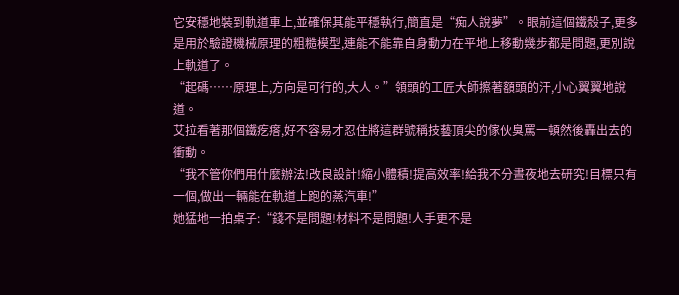它安穩地裝到軌道車上,並確保其能平穩執行,簡直是“痴人說夢”。眼前這個鐵殼子,更多是用於驗證機械原理的粗糙模型,連能不能靠自身動力在平地上移動幾步都是問題,更別說上軌道了。
“起碼……原理上,方向是可行的,大人。”領頭的工匠大師擦著額頭的汗,小心翼翼地說道。
艾拉看著那個鐵疙瘩,好不容易才忍住將這群號稱技藝頂尖的傢伙臭罵一頓然後轟出去的衝動。
“我不管你們用什麼辦法!改良設計!縮小體積!提高效率!給我不分晝夜地去研究!目標只有一個,做出一輛能在軌道上跑的蒸汽車!”
她猛地一拍桌子:“錢不是問題!材料不是問題!人手更不是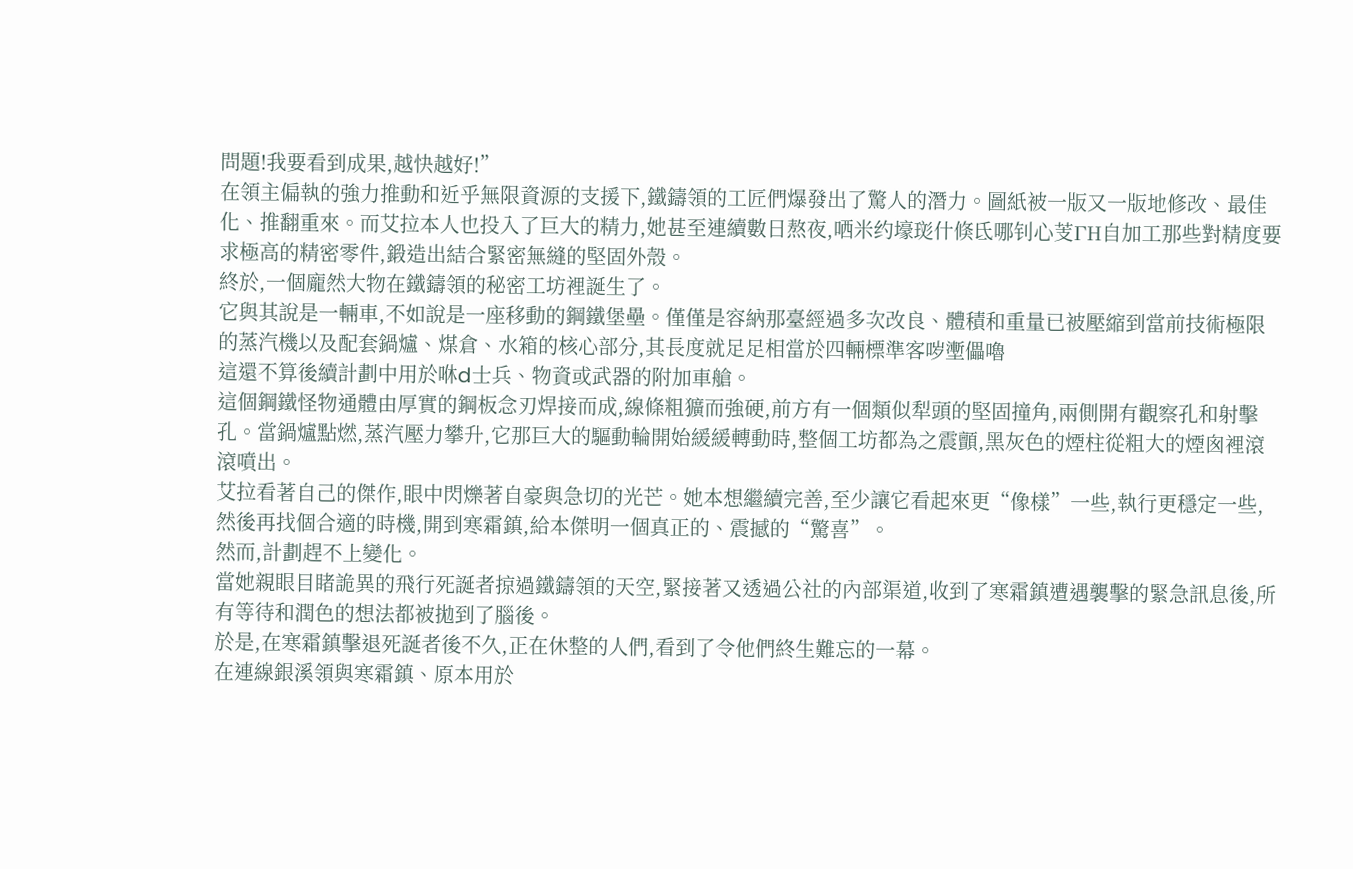問題!我要看到成果,越快越好!”
在領主偏執的強力推動和近乎無限資源的支援下,鐵鑄領的工匠們爆發出了驚人的潛力。圖紙被一版又一版地修改、最佳化、推翻重來。而艾拉本人也投入了巨大的精力,她甚至連續數日熬夜,哂米约壕珳什倏氐哪钊心芰ΓH自加工那些對精度要求極高的精密零件,鍛造出結合緊密無縫的堅固外殼。
終於,一個龐然大物在鐵鑄領的秘密工坊裡誕生了。
它與其說是一輛車,不如說是一座移動的鋼鐵堡壘。僅僅是容納那臺經過多次改良、體積和重量已被壓縮到當前技術極限的蒸汽機以及配套鍋爐、煤倉、水箱的核心部分,其長度就足足相當於四輛標準客哕壍儡嚕
這還不算後續計劃中用於咻d士兵、物資或武器的附加車艙。
這個鋼鐵怪物通體由厚實的鋼板念刃焊接而成,線條粗獷而強硬,前方有一個類似犁頭的堅固撞角,兩側開有觀察孔和射擊孔。當鍋爐點燃,蒸汽壓力攀升,它那巨大的驅動輪開始緩緩轉動時,整個工坊都為之震顫,黑灰色的煙柱從粗大的煙囪裡滾滾噴出。
艾拉看著自己的傑作,眼中閃爍著自豪與急切的光芒。她本想繼續完善,至少讓它看起來更“像樣”一些,執行更穩定一些,然後再找個合適的時機,開到寒霜鎮,給本傑明一個真正的、震撼的“驚喜”。
然而,計劃趕不上變化。
當她親眼目睹詭異的飛行死誕者掠過鐵鑄領的天空,緊接著又透過公社的內部渠道,收到了寒霜鎮遭遇襲擊的緊急訊息後,所有等待和潤色的想法都被拋到了腦後。
於是,在寒霜鎮擊退死誕者後不久,正在休整的人們,看到了令他們終生難忘的一幕。
在連線銀溪領與寒霜鎮、原本用於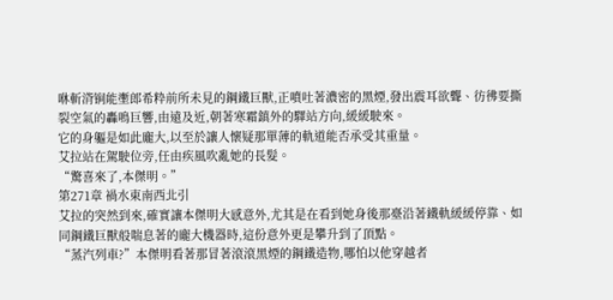咻斬浳锏能壍郎希粋前所未見的鋼鐵巨獸,正噴吐著濃密的黑煙,發出震耳欲聾、彷彿要撕裂空氣的轟鳴巨響,由遠及近,朝著寒霜鎮外的驛站方向,緩緩駛來。
它的身軀是如此龐大,以至於讓人懷疑那單薄的軌道能否承受其重量。
艾拉站在駕駛位旁,任由疾風吹亂她的長髮。
“驚喜來了,本傑明。”
第271章 禍水東南西北引
艾拉的突然到來,確實讓本傑明大感意外,尤其是在看到她身後那臺沿著鐵軌緩緩停靠、如同鋼鐵巨獸般喘息著的龐大機器時,這份意外更是攀升到了頂點。
“蒸汽列車?”本傑明看著那冒著滾滾黑煙的鋼鐵造物,哪怕以他穿越者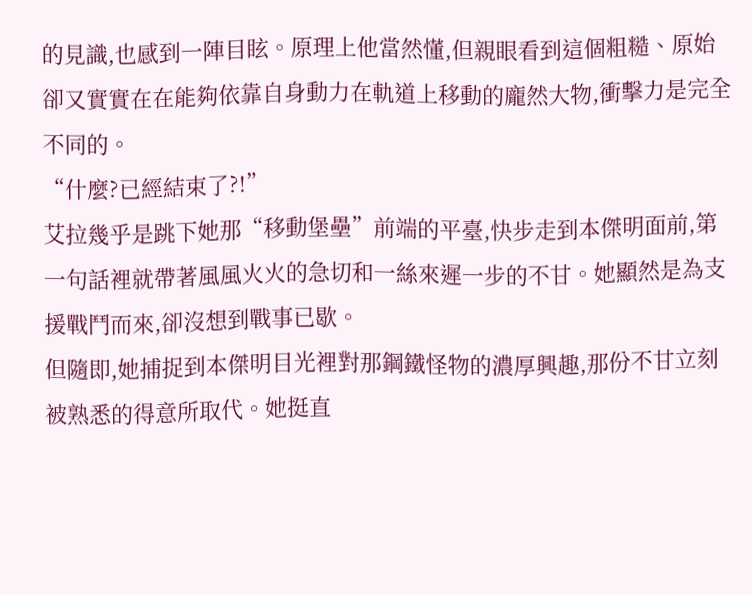的見識,也感到一陣目眩。原理上他當然懂,但親眼看到這個粗糙、原始卻又實實在在能夠依靠自身動力在軌道上移動的龐然大物,衝擊力是完全不同的。
“什麼?已經結束了?!”
艾拉幾乎是跳下她那“移動堡壘”前端的平臺,快步走到本傑明面前,第一句話裡就帶著風風火火的急切和一絲來遲一步的不甘。她顯然是為支援戰鬥而來,卻沒想到戰事已歇。
但隨即,她捕捉到本傑明目光裡對那鋼鐵怪物的濃厚興趣,那份不甘立刻被熟悉的得意所取代。她挺直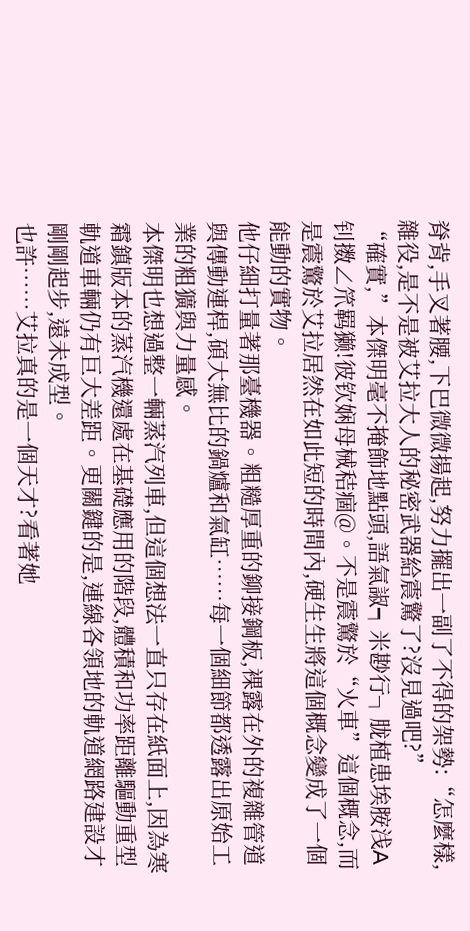脊背,手叉著腰,下巴微微揚起,努力擺出一副了不得的架勢:“怎麼樣,雜役,是不是被艾拉大人的秘密武器給震驚了?沒見過吧?”
“確實,”本傑明毫不掩飾地點頭,語氣諔┑米尠行┐胧植患埃胺浅A钊擞∠笊羁獭!彼钦娴母械秸痼@。不是震驚於“火車”這個概念,而是震驚於艾拉居然在如此短的時間內,硬生生將這個概念變成了一個能動的實物。
他仔細打量著那臺機器。粗糙厚重的鉚接鋼板,裸露在外的複雜管道與傳動連桿,碩大無比的鍋爐和氣缸……每一個細節都透露出原始工業的粗獷與力量感。
本傑明也想過整一輛蒸汽列車,但這個想法一直只存在紙面上,因為寒霜鎮版本的蒸汽機還處在基礎應用的階段,體積和功率距離驅動重型軌道車輛仍有巨大差距。更關鍵的是,連線各領地的軌道網路建設才剛剛起步,遠未成型。
也許……艾拉真的是一個天才?看著她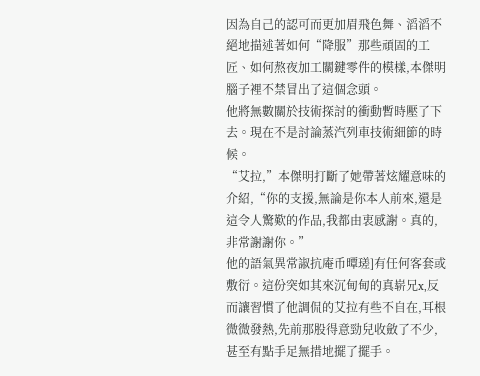因為自己的認可而更加眉飛色舞、滔滔不絕地描述著如何“降服”那些頑固的工匠、如何熬夜加工關鍵零件的模樣,本傑明腦子裡不禁冒出了這個念頭。
他將無數關於技術探討的衝動暫時壓了下去。現在不是討論蒸汽列車技術細節的時候。
“艾拉,”本傑明打斷了她帶著炫耀意味的介紹,“你的支援,無論是你本人前來,還是這令人驚歎的作品,我都由衷感謝。真的,非常謝謝你。”
他的語氣異常諔抗庵币曋瑳]有任何客套或敷衍。這份突如其來沉甸甸的真崭兄x,反而讓習慣了他調侃的艾拉有些不自在,耳根微微發熱,先前那股得意勁兒收斂了不少,甚至有點手足無措地擺了擺手。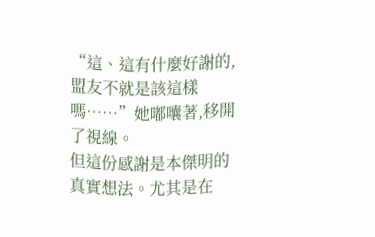“這、這有什麼好謝的,盟友不就是該這樣嗎……”她嘟囔著,移開了視線。
但這份感謝是本傑明的真實想法。尤其是在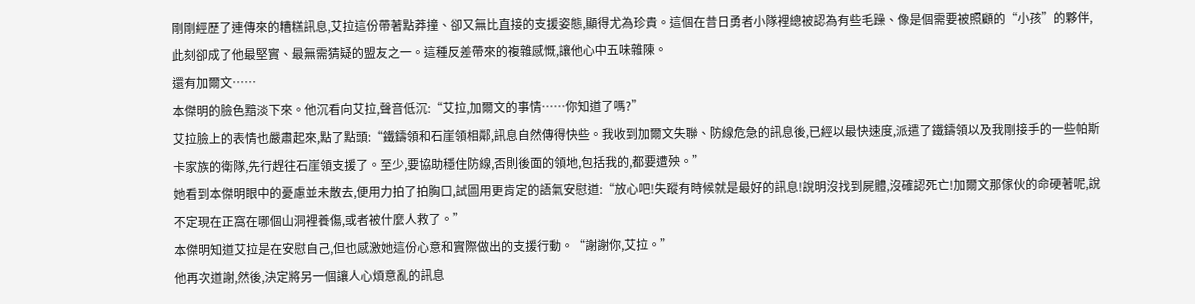剛剛經歷了連傳來的糟糕訊息,艾拉這份帶著點莽撞、卻又無比直接的支援姿態,顯得尤為珍貴。這個在昔日勇者小隊裡總被認為有些毛躁、像是個需要被照顧的“小孩”的夥伴,此刻卻成了他最堅實、最無需猜疑的盟友之一。這種反差帶來的複雜感慨,讓他心中五味雜陳。
還有加爾文……
本傑明的臉色黯淡下來。他沉看向艾拉,聲音低沉:“艾拉,加爾文的事情……你知道了嗎?”
艾拉臉上的表情也嚴肅起來,點了點頭:“鐵鑄領和石崖領相鄰,訊息自然傳得快些。我收到加爾文失聯、防線危急的訊息後,已經以最快速度,派遣了鐵鑄領以及我剛接手的一些帕斯卡家族的衛隊,先行趕往石崖領支援了。至少,要協助穩住防線,否則後面的領地,包括我的,都要遭殃。”
她看到本傑明眼中的憂慮並未散去,便用力拍了拍胸口,試圖用更肯定的語氣安慰道:“放心吧!失蹤有時候就是最好的訊息!說明沒找到屍體,沒確認死亡!加爾文那傢伙的命硬著呢,說不定現在正窩在哪個山洞裡養傷,或者被什麼人救了。”
本傑明知道艾拉是在安慰自己,但也感激她這份心意和實際做出的支援行動。“謝謝你,艾拉。”
他再次道謝,然後,決定將另一個讓人心煩意亂的訊息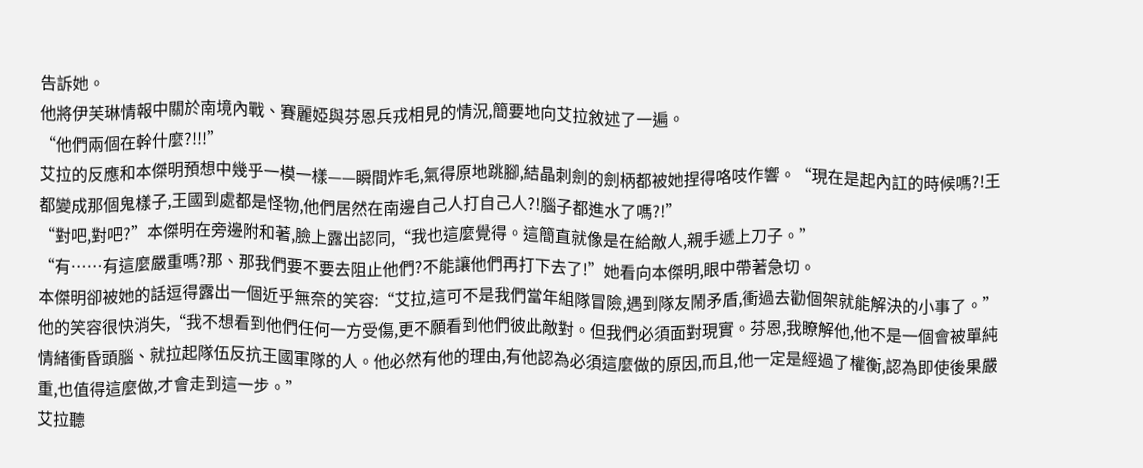告訴她。
他將伊芙琳情報中關於南境內戰、賽麗婭與芬恩兵戎相見的情況,簡要地向艾拉敘述了一遍。
“他們兩個在幹什麼?!!!”
艾拉的反應和本傑明預想中幾乎一模一樣——瞬間炸毛,氣得原地跳腳,結晶刺劍的劍柄都被她捏得咯吱作響。“現在是起內訌的時候嗎?!王都變成那個鬼樣子,王國到處都是怪物,他們居然在南邊自己人打自己人?!腦子都進水了嗎?!”
“對吧,對吧?”本傑明在旁邊附和著,臉上露出認同,“我也這麼覺得。這簡直就像是在給敵人,親手遞上刀子。”
“有……有這麼嚴重嗎?那、那我們要不要去阻止他們?不能讓他們再打下去了!”她看向本傑明,眼中帶著急切。
本傑明卻被她的話逗得露出一個近乎無奈的笑容:“艾拉,這可不是我們當年組隊冒險,遇到隊友鬧矛盾,衝過去勸個架就能解決的小事了。”
他的笑容很快消失,“我不想看到他們任何一方受傷,更不願看到他們彼此敵對。但我們必須面對現實。芬恩,我瞭解他,他不是一個會被單純情緒衝昏頭腦、就拉起隊伍反抗王國軍隊的人。他必然有他的理由,有他認為必須這麼做的原因,而且,他一定是經過了權衡,認為即使後果嚴重,也值得這麼做,才會走到這一步。”
艾拉聽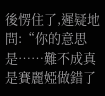後愣住了,遲疑地問:“你的意思是……難不成真是賽麗婭做錯了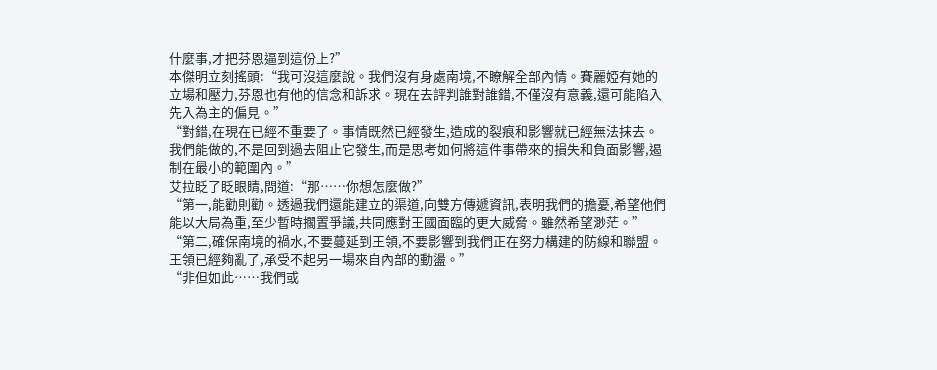什麼事,才把芬恩逼到這份上?”
本傑明立刻搖頭:“我可沒這麼說。我們沒有身處南境,不瞭解全部內情。賽麗婭有她的立場和壓力,芬恩也有他的信念和訴求。現在去評判誰對誰錯,不僅沒有意義,還可能陷入先入為主的偏見。”
“對錯,在現在已經不重要了。事情既然已經發生,造成的裂痕和影響就已經無法抹去。我們能做的,不是回到過去阻止它發生,而是思考如何將這件事帶來的損失和負面影響,遏制在最小的範圍內。”
艾拉眨了眨眼睛,問道:“那……你想怎麼做?”
“第一,能勸則勸。透過我們還能建立的渠道,向雙方傳遞資訊,表明我們的擔憂,希望他們能以大局為重,至少暫時擱置爭議,共同應對王國面臨的更大威脅。雖然希望渺茫。”
“第二,確保南境的禍水,不要蔓延到王領,不要影響到我們正在努力構建的防線和聯盟。王領已經夠亂了,承受不起另一場來自內部的動盪。”
“非但如此……我們或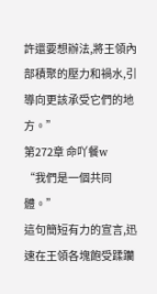許還要想辦法,將王領內部積聚的壓力和禍水,引導向更該承受它們的地方。”
第272章 命吖餐w
“我們是一個共同體。”
這句簡短有力的宣言,迅速在王領各塊飽受蹂躪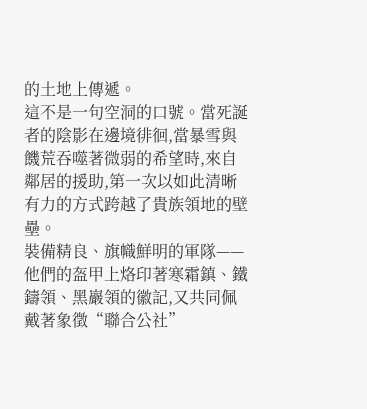的土地上傳遞。
這不是一句空洞的口號。當死誕者的陰影在邊境徘徊,當暴雪與饑荒吞噬著微弱的希望時,來自鄰居的援助,第一次以如此清晰有力的方式跨越了貴族領地的壁壘。
裝備精良、旗幟鮮明的軍隊——他們的盔甲上烙印著寒霜鎮、鐵鑄領、黑巖領的徽記,又共同佩戴著象徵“聯合公社”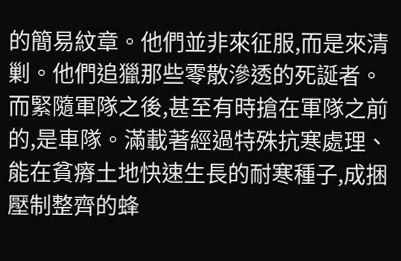的簡易紋章。他們並非來征服,而是來清剿。他們追獵那些零散滲透的死誕者。
而緊隨軍隊之後,甚至有時搶在軍隊之前的,是車隊。滿載著經過特殊抗寒處理、能在貧瘠土地快速生長的耐寒種子,成捆壓制整齊的蜂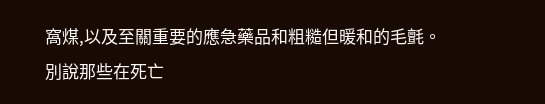窩煤,以及至關重要的應急藥品和粗糙但暖和的毛氈。
別說那些在死亡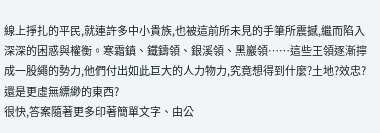線上掙扎的平民,就連許多中小貴族,也被這前所未見的手筆所震撼,繼而陷入深深的困惑與權衡。寒霜鎮、鐵鑄領、銀溪領、黑巖領……這些王領逐漸擰成一股繩的勢力,他們付出如此巨大的人力物力,究竟想得到什麼?土地?效忠?還是更虛無縹緲的東西?
很快,答案隨著更多印著簡單文字、由公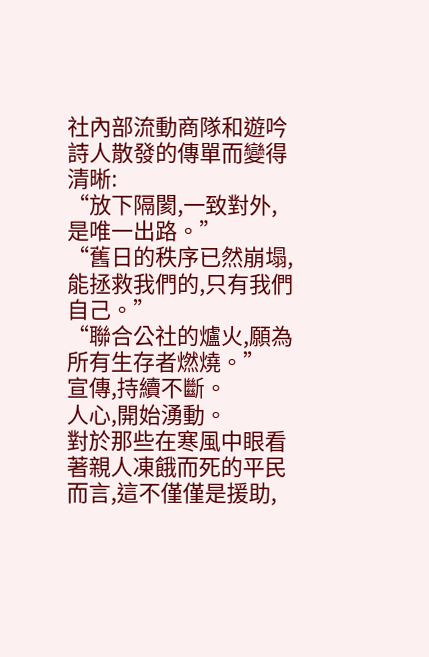社內部流動商隊和遊吟詩人散發的傳單而變得清晰:
“放下隔閡,一致對外,是唯一出路。”
“舊日的秩序已然崩塌,能拯救我們的,只有我們自己。”
“聯合公社的爐火,願為所有生存者燃燒。”
宣傳,持續不斷。
人心,開始湧動。
對於那些在寒風中眼看著親人凍餓而死的平民而言,這不僅僅是援助,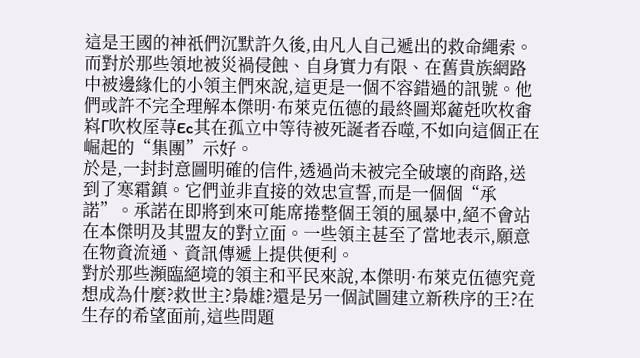這是王國的神祇們沉默許久後,由凡人自己遞出的救命繩索。
而對於那些領地被災禍侵蝕、自身實力有限、在舊貴族網路中被邊緣化的小領主們來說,這更是一個不容錯過的訊號。他們或許不完全理解本傑明·布萊克伍德的最終圖郑麄兛吹枚畬嵙Γ吹枚厔荨Ec其在孤立中等待被死誕者吞噬,不如向這個正在崛起的“集團”示好。
於是,一封封意圖明確的信件,透過尚未被完全破壞的商路,送到了寒霜鎮。它們並非直接的效忠宣誓,而是一個個“承諾”。承諾在即將到來可能席捲整個王領的風暴中,絕不會站在本傑明及其盟友的對立面。一些領主甚至了當地表示,願意在物資流通、資訊傳遞上提供便利。
對於那些瀕臨絕境的領主和平民來說,本傑明·布萊克伍德究竟想成為什麼?救世主?梟雄?還是另一個試圖建立新秩序的王?在生存的希望面前,這些問題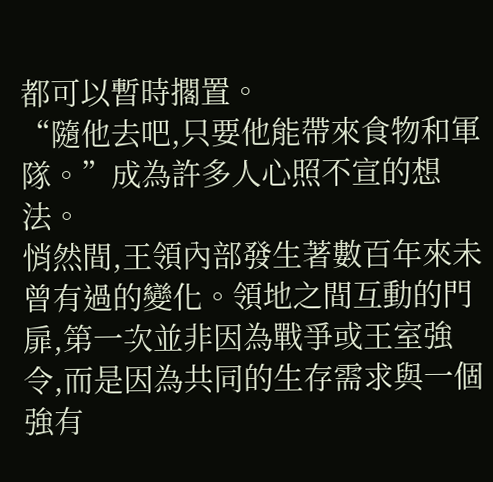都可以暫時擱置。
“隨他去吧,只要他能帶來食物和軍隊。”成為許多人心照不宣的想法。
悄然間,王領內部發生著數百年來未曾有過的變化。領地之間互動的門扉,第一次並非因為戰爭或王室強令,而是因為共同的生存需求與一個強有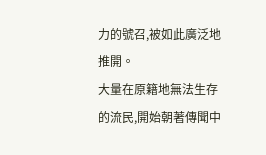力的號召,被如此廣泛地推開。
大量在原籍地無法生存的流民,開始朝著傳聞中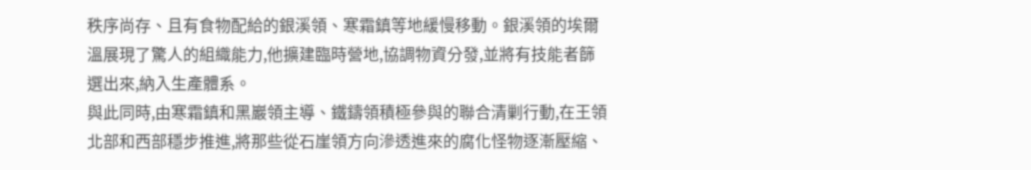秩序尚存、且有食物配給的銀溪領、寒霜鎮等地緩慢移動。銀溪領的埃爾溫展現了驚人的組織能力,他擴建臨時營地,協調物資分發,並將有技能者篩選出來,納入生產體系。
與此同時,由寒霜鎮和黑巖領主導、鐵鑄領積極參與的聯合清剿行動,在王領北部和西部穩步推進,將那些從石崖領方向滲透進來的腐化怪物逐漸壓縮、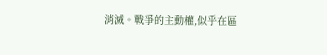消滅。戰爭的主動權,似乎在區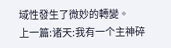域性發生了微妙的轉變。
上一篇:诸天:我有一个主神碎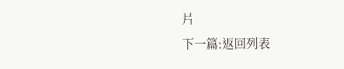片
下一篇:返回列表